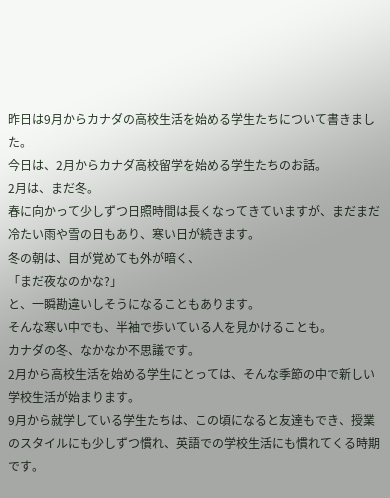昨日は9月からカナダの高校生活を始める学生たちについて書きました。
今日は、2月からカナダ高校留学を始める学生たちのお話。
2月は、まだ冬。
春に向かって少しずつ日照時間は長くなってきていますが、まだまだ冷たい雨や雪の日もあり、寒い日が続きます。
冬の朝は、目が覚めても外が暗く、
「まだ夜なのかな?」
と、一瞬勘違いしそうになることもあります。
そんな寒い中でも、半袖で歩いている人を見かけることも。
カナダの冬、なかなか不思議です。
2月から高校生活を始める学生にとっては、そんな季節の中で新しい学校生活が始まります。
9月から就学している学生たちは、この頃になると友達もでき、授業のスタイルにも少しずつ慣れ、英語での学校生活にも慣れてくる時期です。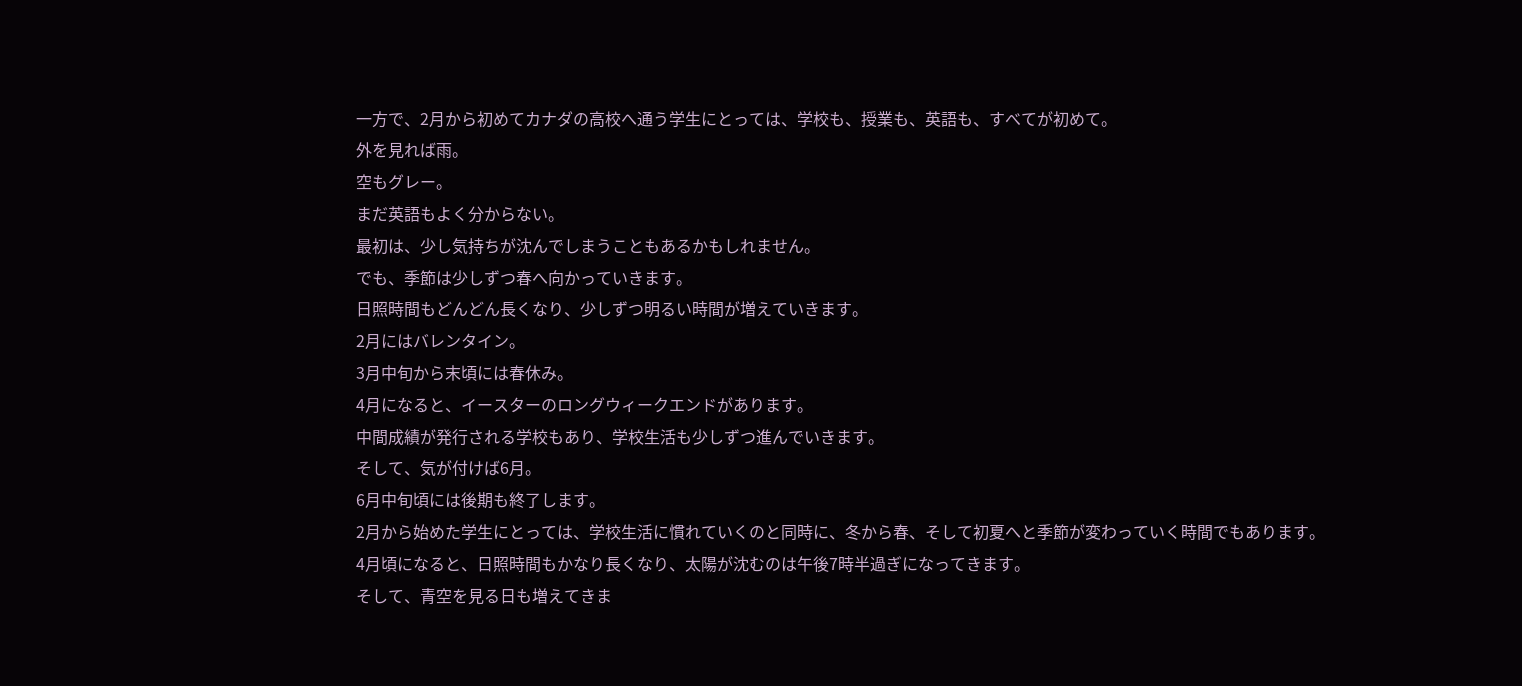一方で、2月から初めてカナダの高校へ通う学生にとっては、学校も、授業も、英語も、すべてが初めて。
外を見れば雨。
空もグレー。
まだ英語もよく分からない。
最初は、少し気持ちが沈んでしまうこともあるかもしれません。
でも、季節は少しずつ春へ向かっていきます。
日照時間もどんどん長くなり、少しずつ明るい時間が増えていきます。
2月にはバレンタイン。
3月中旬から末頃には春休み。
4月になると、イースターのロングウィークエンドがあります。
中間成績が発行される学校もあり、学校生活も少しずつ進んでいきます。
そして、気が付けば6月。
6月中旬頃には後期も終了します。
2月から始めた学生にとっては、学校生活に慣れていくのと同時に、冬から春、そして初夏へと季節が変わっていく時間でもあります。
4月頃になると、日照時間もかなり長くなり、太陽が沈むのは午後7時半過ぎになってきます。
そして、青空を見る日も増えてきま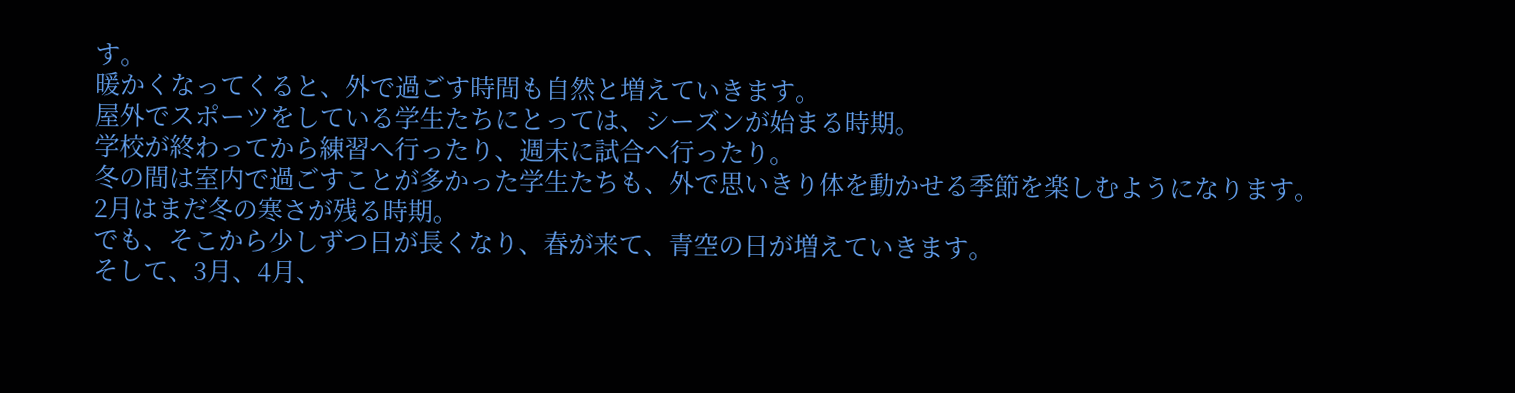す。
暖かくなってくると、外で過ごす時間も自然と増えていきます。
屋外でスポーツをしている学生たちにとっては、シーズンが始まる時期。
学校が終わってから練習へ行ったり、週末に試合へ行ったり。
冬の間は室内で過ごすことが多かった学生たちも、外で思いきり体を動かせる季節を楽しむようになります。
2月はまだ冬の寒さが残る時期。
でも、そこから少しずつ日が長くなり、春が来て、青空の日が増えていきます。
そして、3月、4月、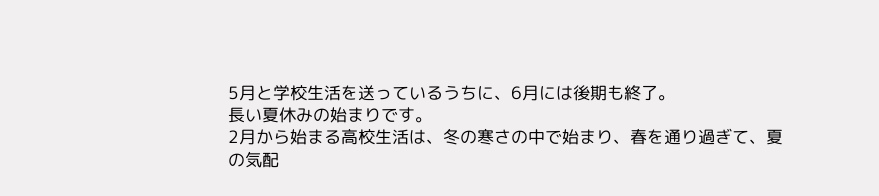5月と学校生活を送っているうちに、6月には後期も終了。
長い夏休みの始まりです。
2月から始まる高校生活は、冬の寒さの中で始まり、春を通り過ぎて、夏の気配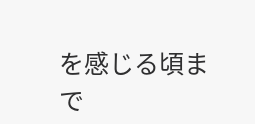を感じる頃まで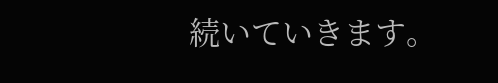続いていきます。